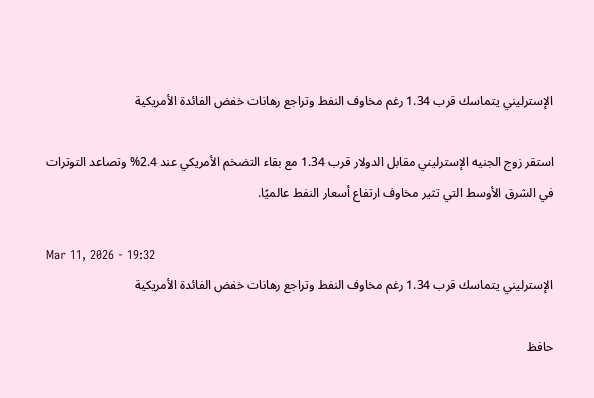الإسترليني يتماسك قرب 1.34 رغم مخاوف النفط وتراجع رهانات خفض الفائدة الأمريكية

استقر زوج الجنيه الإسترليني مقابل الدولار قرب 1.34 مع بقاء التضخم الأمريكي عند 2.4% وتصاعد التوترات في الشرق الأوسط التي تثير مخاوف ارتفاع أسعار النفط عالميًا.

Mar 11, 2026 - 19:32
الإسترليني يتماسك قرب 1.34 رغم مخاوف النفط وتراجع رهانات خفض الفائدة الأمريكية

حافظ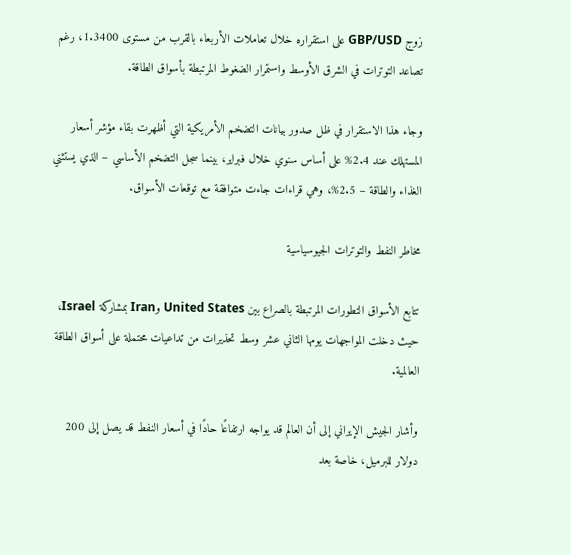زوج GBP/USD على استقراره خلال تعاملات الأربعاء بالقرب من مستوى 1.3400، رغم تصاعد التوترات في الشرق الأوسط واستمرار الضغوط المرتبطة بأسواق الطاقة.

وجاء هذا الاستقرار في ظل صدور بيانات التضخم الأمريكية التي أظهرت بقاء مؤشر أسعار المستهلك عند 2.4% على أساس سنوي خلال فبراير، بينما سجل التضخم الأساسي – الذي يستثني الغذاء والطاقة – 2.5%، وهي قراءات جاءت متوافقة مع توقعات الأسواق.

مخاطر النفط والتوترات الجيوسياسية

تتابع الأسواق التطورات المرتبطة بالصراع بين United States وIran بمشاركة Israel، حيث دخلت المواجهات يومها الثاني عشر وسط تحذيرات من تداعيات محتملة على أسواق الطاقة العالمية.

وأشار الجيش الإيراني إلى أن العالم قد يواجه ارتفاعًا حادًا في أسعار النفط قد يصل إلى 200 دولار للبرميل، خاصة بعد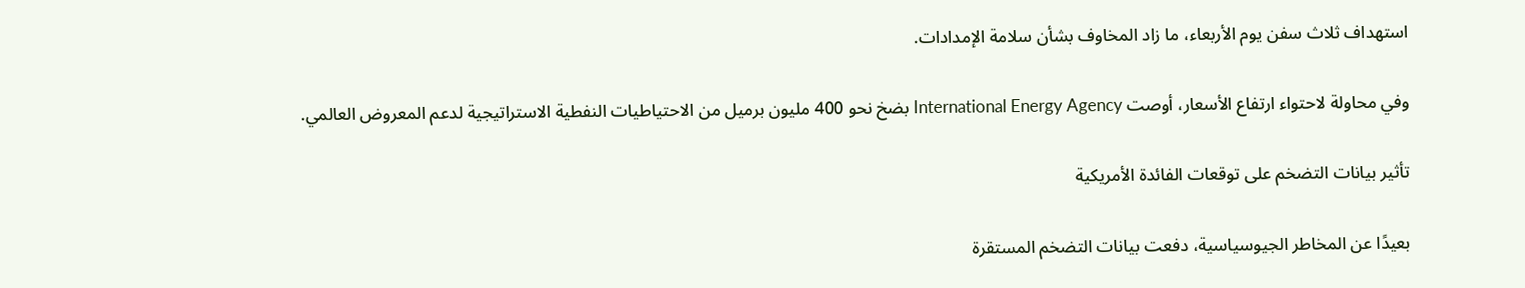استهداف ثلاث سفن يوم الأربعاء، ما زاد المخاوف بشأن سلامة الإمدادات.

وفي محاولة لاحتواء ارتفاع الأسعار، أوصت International Energy Agency بضخ نحو 400 مليون برميل من الاحتياطيات النفطية الاستراتيجية لدعم المعروض العالمي.

تأثير بيانات التضخم على توقعات الفائدة الأمريكية

بعيدًا عن المخاطر الجيوسياسية، دفعت بيانات التضخم المستقرة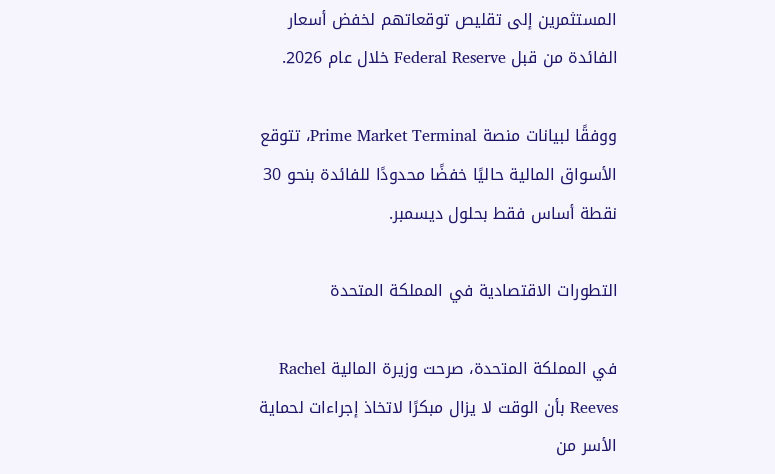المستثمرين إلى تقليص توقعاتهم لخفض أسعار الفائدة من قبل Federal Reserve خلال عام 2026.

ووفقًا لبيانات منصة Prime Market Terminal، تتوقع الأسواق المالية حاليًا خفضًا محدودًا للفائدة بنحو 30 نقطة أساس فقط بحلول ديسمبر.

التطورات الاقتصادية في المملكة المتحدة

في المملكة المتحدة، صرحت وزيرة المالية Rachel Reeves بأن الوقت لا يزال مبكرًا لاتخاذ إجراءات لحماية الأسر من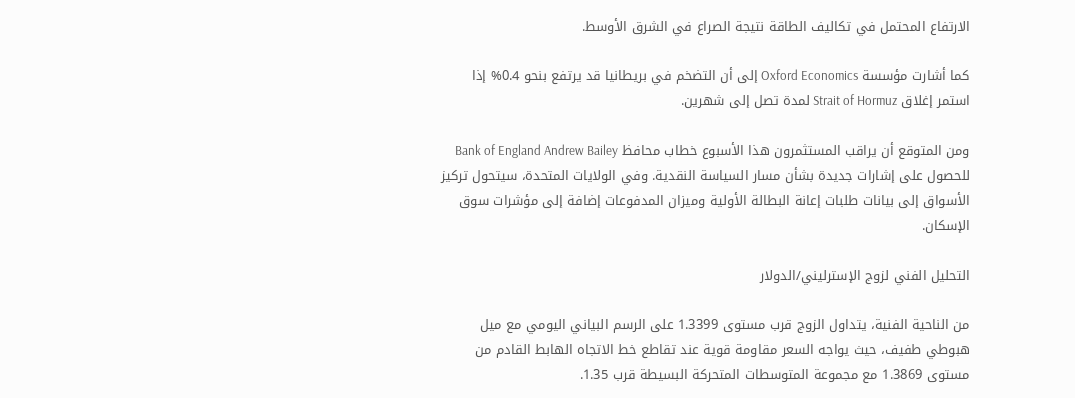الارتفاع المحتمل في تكاليف الطاقة نتيجة الصراع في الشرق الأوسط.

كما أشارت مؤسسة Oxford Economics إلى أن التضخم في بريطانيا قد يرتفع بنحو 0.4% إذا استمر إغلاق Strait of Hormuz لمدة تصل إلى شهرين.

ومن المتوقع أن يراقب المستثمرون هذا الأسبوع خطاب محافظ Bank of England Andrew Bailey للحصول على إشارات جديدة بشأن مسار السياسة النقدية. وفي الولايات المتحدة، سيتحول تركيز الأسواق إلى بيانات طلبات إعانة البطالة الأولية وميزان المدفوعات إضافة إلى مؤشرات سوق الإسكان.

التحليل الفني لزوج الإسترليني/الدولار

من الناحية الفنية، يتداول الزوج قرب مستوى 1.3399 على الرسم البياني اليومي مع ميل هبوطي طفيف، حيث يواجه السعر مقاومة قوية عند تقاطع خط الاتجاه الهابط القادم من مستوى 1.3869 مع مجموعة المتوسطات المتحركة البسيطة قرب 1.35.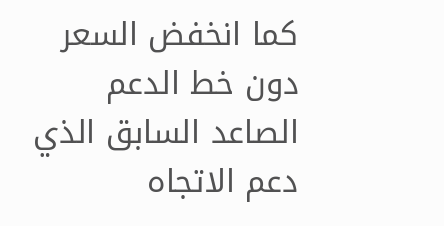كما انخفض السعر دون خط الدعم الصاعد السابق الذي دعم الاتجاه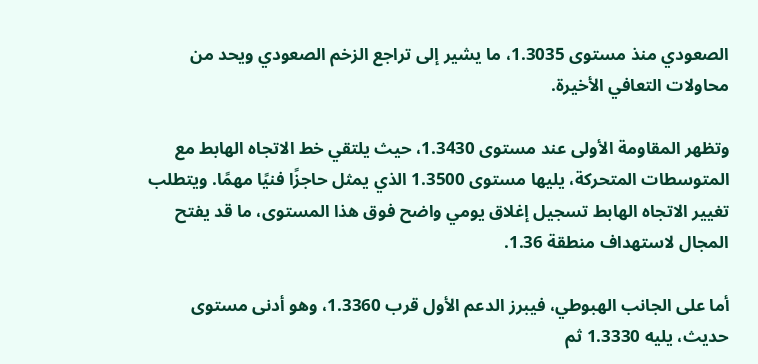الصعودي منذ مستوى 1.3035، ما يشير إلى تراجع الزخم الصعودي ويحد من محاولات التعافي الأخيرة.

وتظهر المقاومة الأولى عند مستوى 1.3430، حيث يلتقي خط الاتجاه الهابط مع المتوسطات المتحركة، يليها مستوى 1.3500 الذي يمثل حاجزًا فنيًا مهمًا. ويتطلب تغيير الاتجاه الهابط تسجيل إغلاق يومي واضح فوق هذا المستوى، ما قد يفتح المجال لاستهداف منطقة 1.36.

أما على الجانب الهبوطي، فيبرز الدعم الأول قرب 1.3360، وهو أدنى مستوى حديث، يليه 1.3330 ثم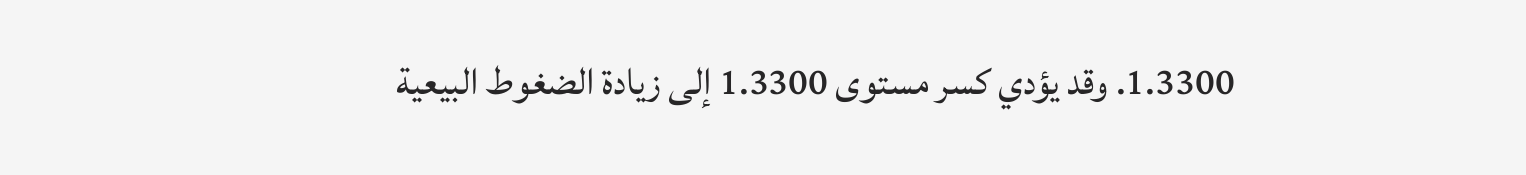1.3300. وقد يؤدي كسر مستوى 1.3300 إلى زيادة الضغوط البيعية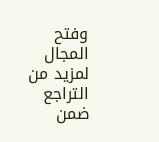وفتح المجال لمزيد من التراجع ضمن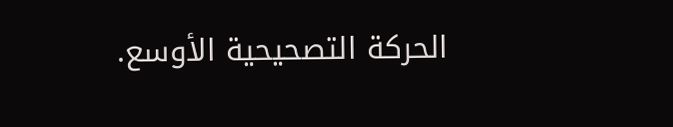الحركة التصحيحية الأوسع.